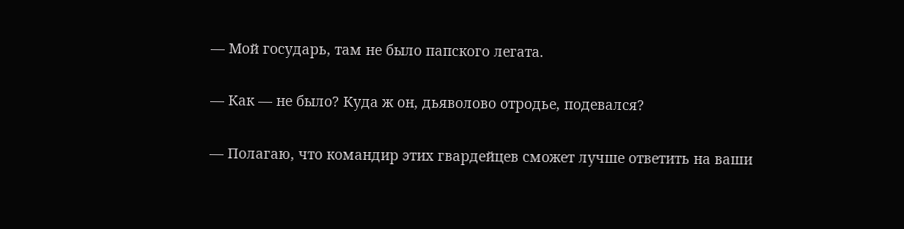— Мой государь, там не было папского легата.

— Как — не было? Куда ж он, дьяволово отродье, подевался?

— Полагаю, что командир этих гвардейцев сможет лучше ответить на ваши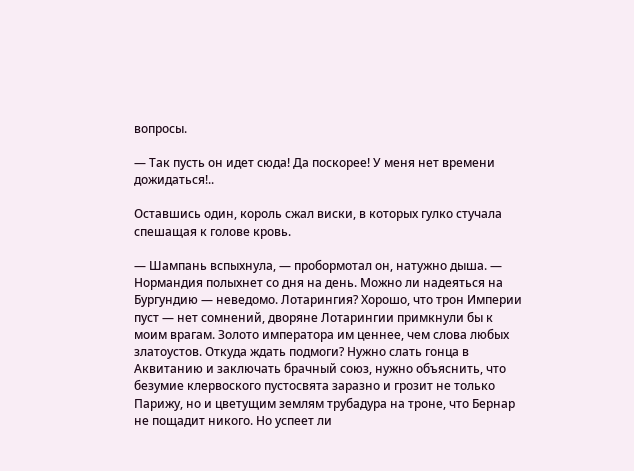вопросы.

— Так пусть он идет сюда! Да поскорее! У меня нет времени дожидаться!..

Оставшись один, король сжал виски, в которых гулко стучала спешащая к голове кровь.

— Шампань вспыхнула, — пробормотал он, натужно дыша. — Нормандия полыхнет со дня на день. Можно ли надеяться на Бургундию — неведомо. Лотарингия? Хорошо, что трон Империи пуст — нет сомнений, дворяне Лотарингии примкнули бы к моим врагам. Золото императора им ценнее, чем слова любых златоустов. Откуда ждать подмоги? Нужно слать гонца в Аквитанию и заключать брачный союз, нужно объяснить, что безумие клервоского пустосвята заразно и грозит не только Парижу, но и цветущим землям трубадура на троне, что Бернар не пощадит никого. Но успеет ли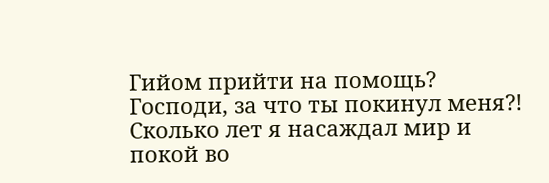Гийом прийти на помощь? Господи, за что ты покинул меня?! Сколько лет я насаждал мир и покой во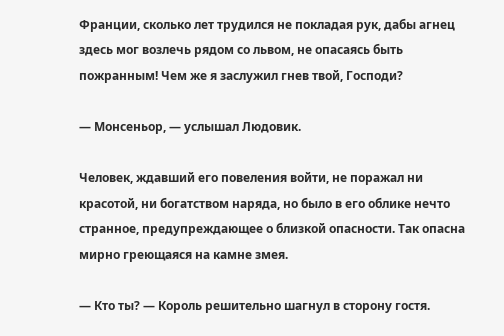Франции, сколько лет трудился не покладая рук, дабы агнец здесь мог возлечь рядом со львом, не опасаясь быть пожранным! Чем же я заслужил гнев твой, Господи?

— Монсеньор, — услышал Людовик.

Человек, ждавший его повеления войти, не поражал ни красотой, ни богатством наряда, но было в его облике нечто странное, предупреждающее о близкой опасности. Так опасна мирно греющаяся на камне змея.

— Кто ты? — Король решительно шагнул в сторону гостя.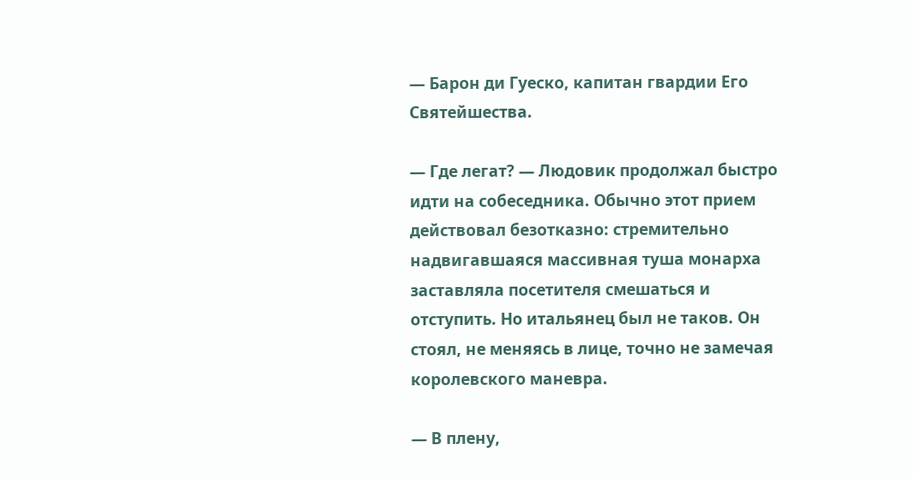— Барон ди Гуеско, капитан гвардии Его Святейшества.

— Где легат? — Людовик продолжал быстро идти на собеседника. Обычно этот прием действовал безотказно: стремительно надвигавшаяся массивная туша монарха заставляла посетителя смешаться и отступить. Но итальянец был не таков. Он стоял, не меняясь в лице, точно не замечая королевского маневра.

— В плену,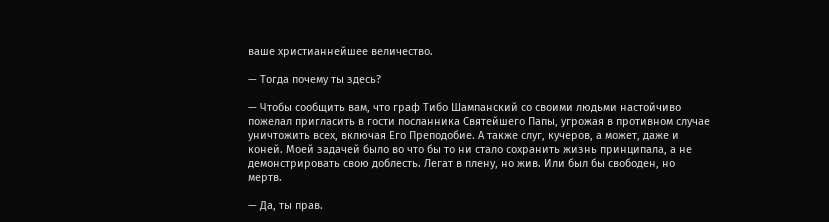ваше христианнейшее величество.

— Тогда почему ты здесь?

— Чтобы сообщить вам, что граф Тибо Шампанский со своими людьми настойчиво пожелал пригласить в гости посланника Святейшего Папы, угрожая в противном случае уничтожить всех, включая Его Преподобие. А также слуг, кучеров, а может, даже и коней. Моей задачей было во что бы то ни стало сохранить жизнь принципала, а не демонстрировать свою доблесть. Легат в плену, но жив. Или был бы свободен, но мертв.

— Да, ты прав.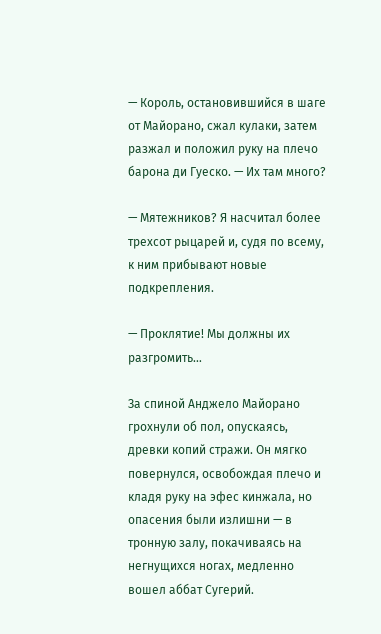— Король, остановившийся в шаге от Майорано, сжал кулаки, затем разжал и положил руку на плечо барона ди Гуеско. — Их там много?

— Мятежников? Я насчитал более трехсот рыцарей и, судя по всему, к ним прибывают новые подкрепления.

— Проклятие! Мы должны их разгромить…

За спиной Анджело Майорано грохнули об пол, опускаясь, древки копий стражи. Он мягко повернулся, освобождая плечо и кладя руку на эфес кинжала, но опасения были излишни — в тронную залу, покачиваясь на негнущихся ногах, медленно вошел аббат Сугерий.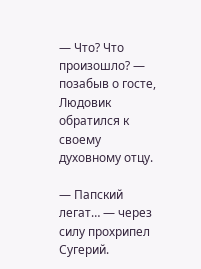— Что? Что произошло? — позабыв о госте, Людовик обратился к своему духовному отцу.

— Папский легат… — через силу прохрипел Сугерий.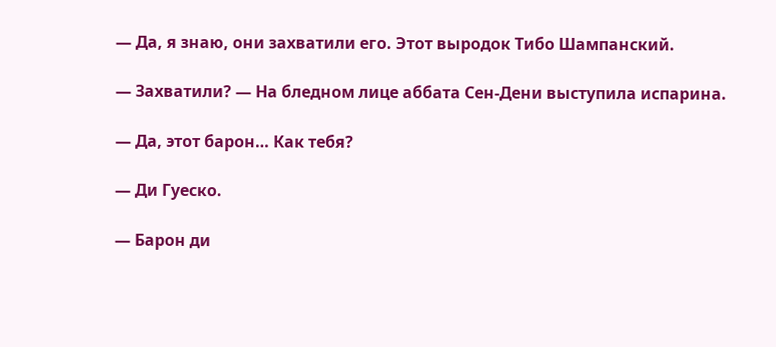— Да, я знаю, они захватили его. Этот выродок Тибо Шампанский.

— Захватили? — На бледном лице аббата Сен-Дени выступила испарина.

— Да, этот барон… Как тебя?

— Ди Гуеско.

— Барон ди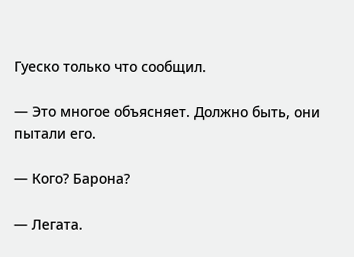Гуеско только что сообщил.

— Это многое объясняет. Должно быть, они пытали его.

— Кого? Барона?

— Легата.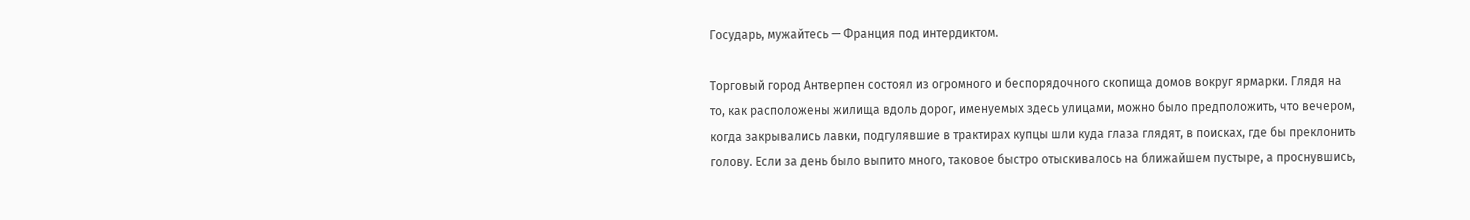Государь, мужайтесь — Франция под интердиктом.

Торговый город Антверпен состоял из огромного и беспорядочного скопища домов вокруг ярмарки. Глядя на то, как расположены жилища вдоль дорог, именуемых здесь улицами, можно было предположить, что вечером, когда закрывались лавки, подгулявшие в трактирах купцы шли куда глаза глядят, в поисках, где бы преклонить голову. Если за день было выпито много, таковое быстро отыскивалось на ближайшем пустыре, а проснувшись,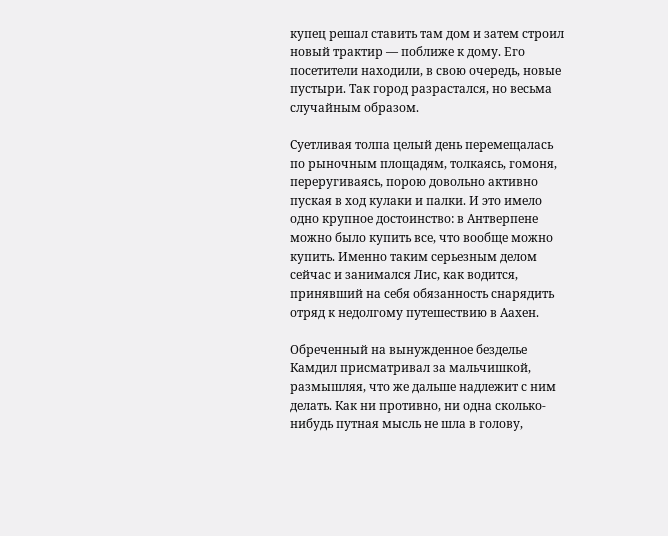купец решал ставить там дом и затем строил новый трактир — поближе к дому. Его посетители находили, в свою очередь, новые пустыри. Так город разрастался, но весьма случайным образом.

Суетливая толпа целый день перемещалась по рыночным площадям, толкаясь, гомоня, переругиваясь, порою довольно активно пуская в ход кулаки и палки. И это имело одно крупное достоинство: в Антверпене можно было купить все, что вообще можно купить. Именно таким серьезным делом сейчас и занимался Лис, как водится, принявший на себя обязанность снарядить отряд к недолгому путешествию в Аахен.

Обреченный на вынужденное безделье Камдил присматривал за мальчишкой, размышляя, что же дальше надлежит с ним делать. Как ни противно, ни одна сколько-нибудь путная мысль не шла в голову,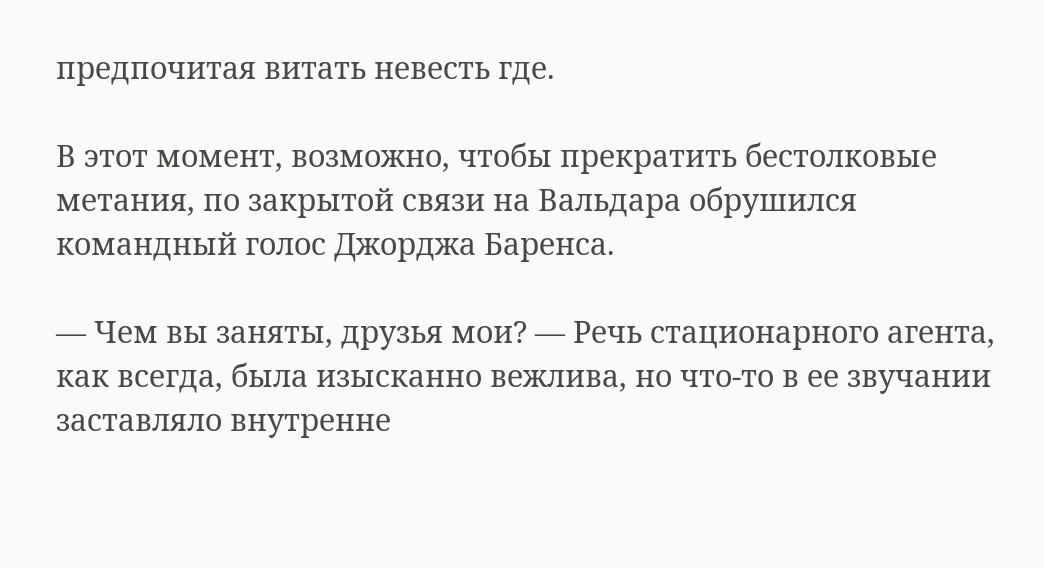предпочитая витать невесть где.

В этот момент, возможно, чтобы прекратить бестолковые метания, по закрытой связи на Вальдара обрушился командный голос Джорджа Баренса.

— Чем вы заняты, друзья мои? — Речь стационарного агента, как всегда, была изысканно вежлива, но что-то в ее звучании заставляло внутренне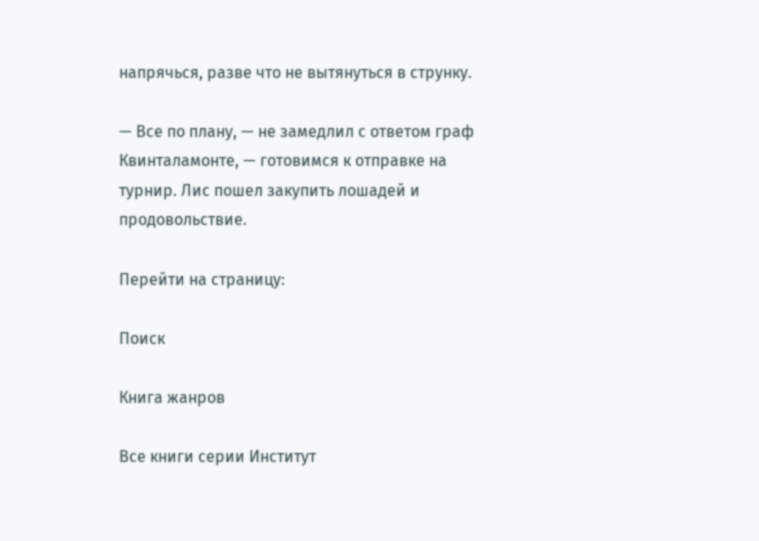напрячься, разве что не вытянуться в струнку.

— Все по плану, — не замедлил с ответом граф Квинталамонте, — готовимся к отправке на турнир. Лис пошел закупить лошадей и продовольствие.

Перейти на страницу:

Поиск

Книга жанров

Все книги серии Институт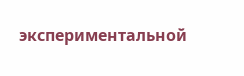экспериментальной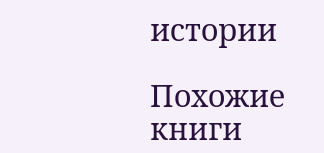истории

Похожие книги